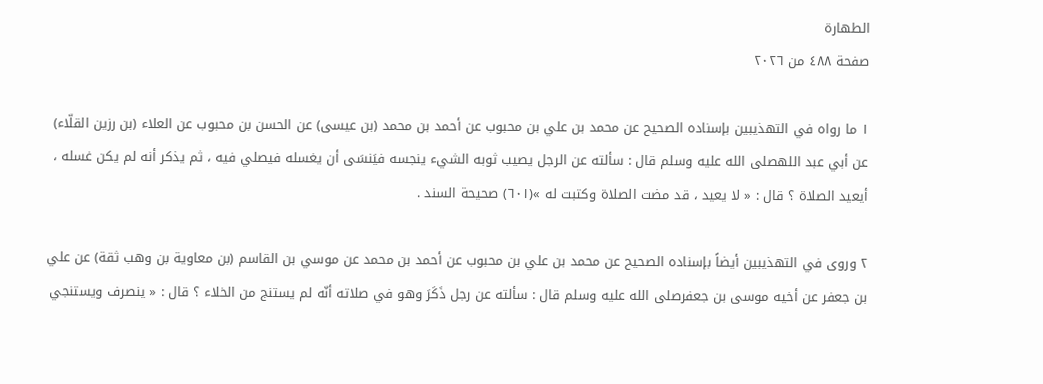الطهارة
صفحة ٤٨٨ من ٢٠٢٦

١ ما رواه في التهذيبين بإسناده الصحيح عن محمد بن علي بن محبوب عن أحمد بن محمد (بن عيسى) عن الحسن بن محبوب عن العلاء (بن رزين القلّاء) عن أبي عبد اللهصلى الله عليه وسلم قال : سألته عن الرجل يصيب ثوبه الشيء ينجسه فيَنسَى أن يغسله فيصلي فيه ، ثم يذكر أنه لم يكن غسله ، أيعيد الصلاة ؟ قال : « لا يعيد ، قد مضت الصلاة وكتبت له »(٦٠١) صحيحة السند .

٢ وروى في التهذيبين أيضاً بإسناده الصحيح عن محمد بن علي بن محبوب عن أحمد بن محمد عن موسي بن القاسم (بن معاوية بن وهب ثقة) عن علي بن جعفر عن أخيه موسى بن جعفرصلى الله عليه وسلم قال : سألته عن رجل ذَكَرَ وهو في صلاته أنّه لم يستنج من الخلاء ؟ قال : « ينصرف ويستنجي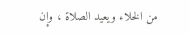من الخلاء ويعيد الصلاة ، وإن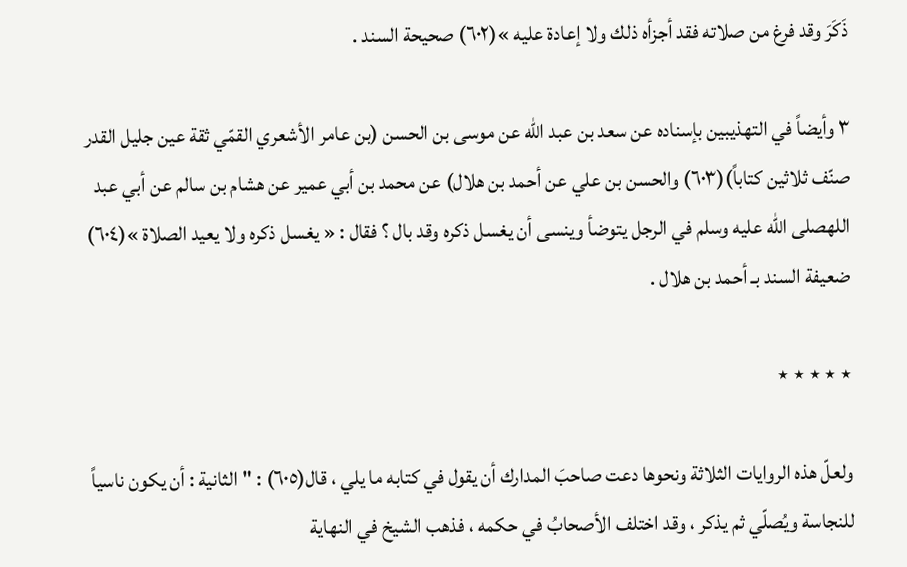ذَكَرَ وقد فرغ من صلاته فقد أجزأه ذلك ولا إعادة عليه »(٦٠٢) صحيحة السند .

٣ وأيضاً في التهذيبين بإسناده عن سعد بن عبد الله عن موسى بن الحسن (بن عامر الأشعري القمّي ثقة عين جليل القدر صنّف ثلاثين كتاباً)(٦٠٣) والحسن بن علي عن أحمد بن هلال) عن محمد بن أبي عمير عن هشام بن سالم عن أبي عبد اللهصلى الله عليه وسلم في الرجل يتوضأ وينسى أن يغسل ذكره وقد بال ؟ فقال : « يغسل ذكره ولا يعيد الصلاة »(٦٠٤) ضعيفة السند بـ أحمد بن هلال .

٭ ٭ ٭ ٭ ٭

ولعلّ هذه الروايات الثلاثة ونحوها دعت صاحبَ المدارك أن يقول في كتابه ما يلي ، قال(٦٠٥) : "الثانية : أن يكون ناسياً للنجاسة ويُصلّي ثم يذكر ، وقد اختلف الأصحابُ في حكمه ، فذهب الشيخ في النهاية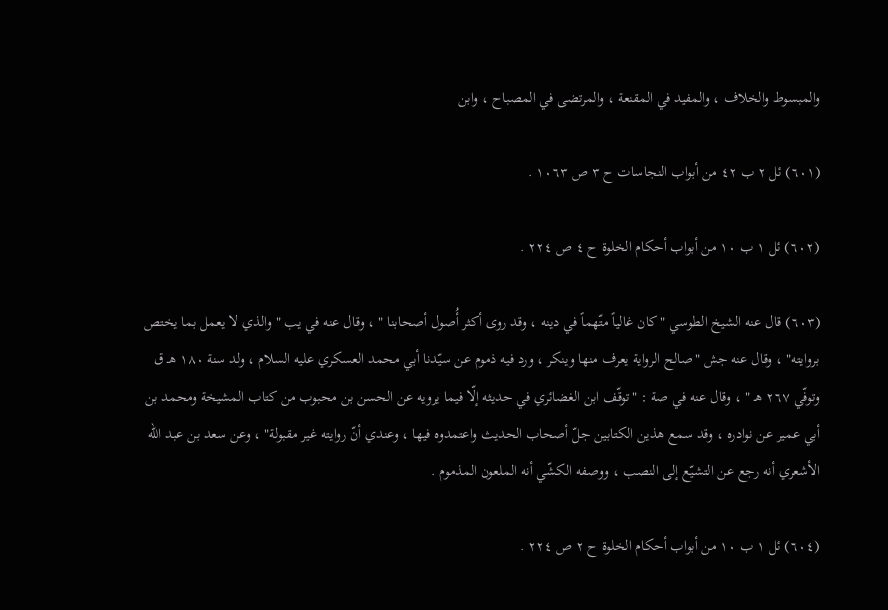والمبسوط والخلاف ، والمفيد في المقنعة ، والمرتضى في المصباح ، وابن

(٦٠١) ئل ٢ ب ٤٢ من أبواب النجاسات ح ٣ ص ١٠٦٣ .

(٦٠٢) ئل ١ ب ١٠ من أبواب أحكام الخلوة ح ٤ ص ٢٢٤ .

(٦٠٣) قال عنه الشيخ الطوسي "كان غالياً متّهماً في دينه ، وقد روى أكثر أُصول أصحابنا " ، وقال عنه في يب "والذي لا يعمل بما يختص بروايته" ، وقال عنه جش "صالح الرواية يعرف منها وينكر ، ورد فيه ذموم عن سيّدنا أبي محمد العسكري عليه السلام ، ولد سنة ١٨٠ هـ ق وتوفّي ٢٦٧ هـ " ، وقال عنه في صة : "توقّف ابن الغضائري في حديثه إلّا فيما يرويه عن الحسن بن محبوب من كتاب المشيخة ومحمد بن أبي عمير عن نوادره ، وقد سمع هذين الكتابين جلّ أصحاب الحديث واعتمدوه فيها ، وعندي أنّ روايته غير مقبولة" ، وعن سعد بن عبد الله الأشعري أنه رجع عن التشيّع إلى النصب ، ووصفه الكشّي أنه الملعون المذموم .

(٦٠٤) ئل ١ ب ١٠ من أبواب أحكام الخلوة ح ٢ ص ٢٢٤ .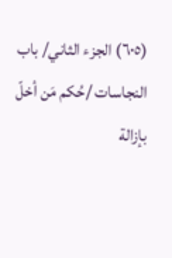(٦٠٥) الجزء الثاني/ باب النجاسات /حُكم مَن أخلّ بإزالة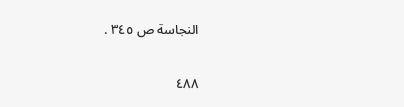النجاسة ص ٣٤٥ .

٤٨٨